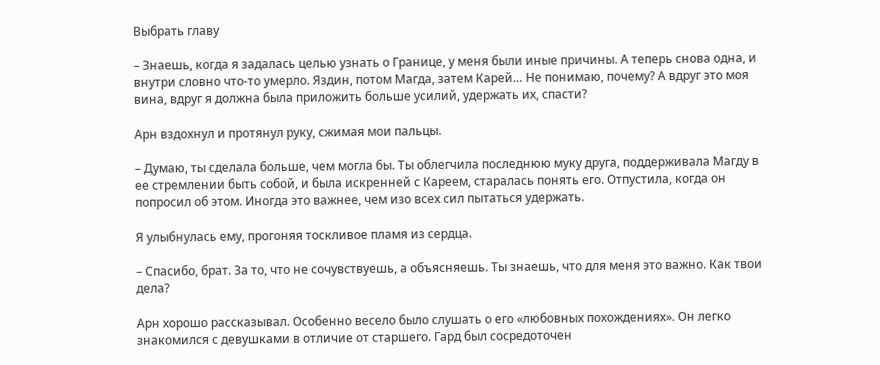Выбрать главу

– Знаешь, когда я задалась целью узнать о Границе, у меня были иные причины. А теперь снова одна, и внутри словно что-то умерло. Яздин, потом Магда, затем Карей… Не понимаю, почему? А вдруг это моя вина, вдруг я должна была приложить больше усилий, удержать их, спасти?

Арн вздохнул и протянул руку, сжимая мои пальцы.

– Думаю, ты сделала больше, чем могла бы. Ты облегчила последнюю муку друга, поддерживала Магду в ее стремлении быть собой, и была искренней с Кареем, старалась понять его. Отпустила, когда он попросил об этом. Иногда это важнее, чем изо всех сил пытаться удержать.

Я улыбнулась ему, прогоняя тоскливое пламя из сердца.

– Спасибо, брат. За то, что не сочувствуешь, а объясняешь. Ты знаешь, что для меня это важно. Как твои дела?

Арн хорошо рассказывал. Особенно весело было слушать о его «любовных похождениях». Он легко знакомился с девушками в отличие от старшего. Гард был сосредоточен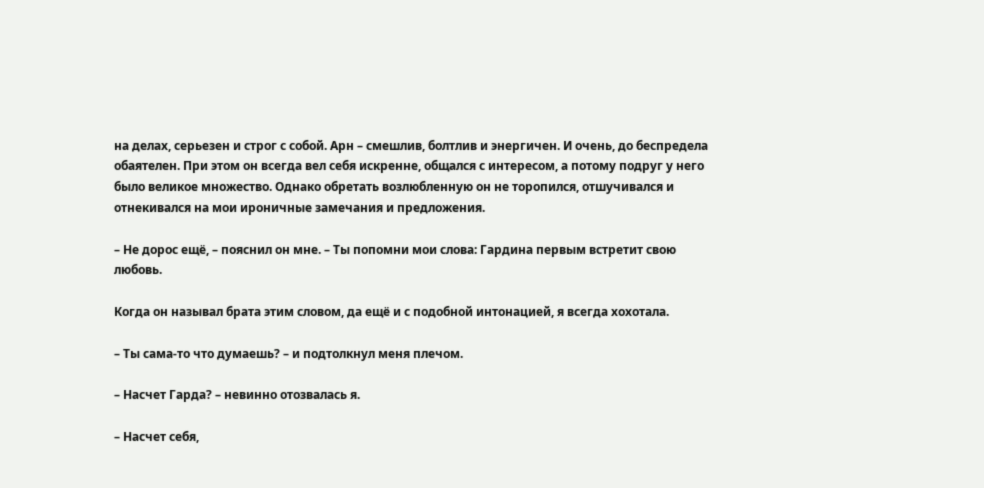на делах, серьезен и строг с собой. Арн – смешлив, болтлив и энергичен. И очень, до беспредела обаятелен. При этом он всегда вел себя искренне, общался с интересом, а потому подруг у него было великое множество. Однако обретать возлюбленную он не торопился, отшучивался и отнекивался на мои ироничные замечания и предложения.

– Не дорос ещё, – пояснил он мне. – Ты попомни мои слова: Гардина первым встретит свою любовь.

Когда он называл брата этим словом, да ещё и с подобной интонацией, я всегда хохотала.

– Ты сама-то что думаешь? – и подтолкнул меня плечом.

– Насчет Гарда? – невинно отозвалась я.

– Насчет себя,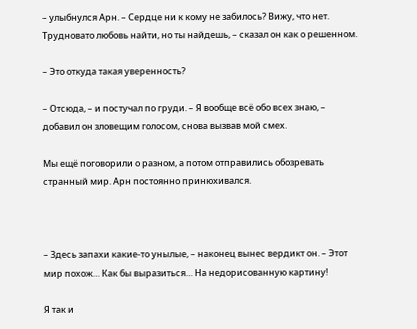– улыбнулся Арн. – Сердце ни к кому не забилось? Вижу, что нет. Трудновато любовь найти, но ты найдешь, – сказал он как о решенном.

– Это откуда такая уверенность?

– Отсюда, – и постучал по груди. – Я вообще всё обо всех знаю, – добавил он зловещим голосом, снова вызвав мой смех.

Мы ещё поговорили о разном, а потом отправились обозревать странный мир. Арн постоянно принюхивался.



– Здесь запахи какие-то унылые, – наконец вынес вердикт он. – Этот мир похож… Как бы выразиться… На недорисованную картину!

Я так и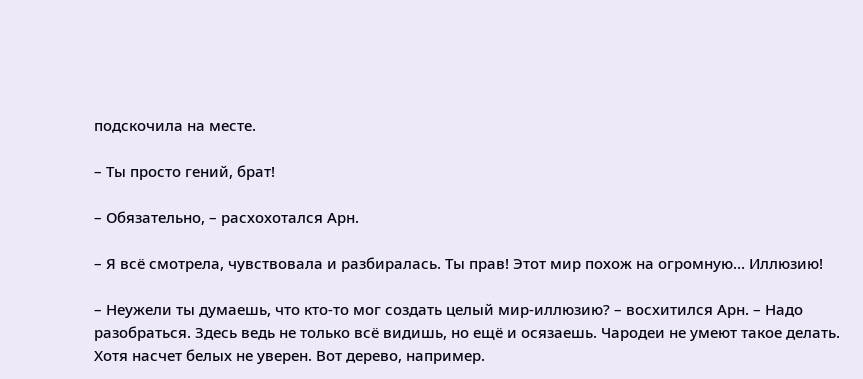подскочила на месте.

– Ты просто гений, брат!

– Обязательно, – расхохотался Арн.

– Я всё смотрела, чувствовала и разбиралась. Ты прав! Этот мир похож на огромную… Иллюзию!

– Неужели ты думаешь, что кто-то мог создать целый мир-иллюзию? – восхитился Арн. – Надо разобраться. Здесь ведь не только всё видишь, но ещё и осязаешь. Чародеи не умеют такое делать. Хотя насчет белых не уверен. Вот дерево, например.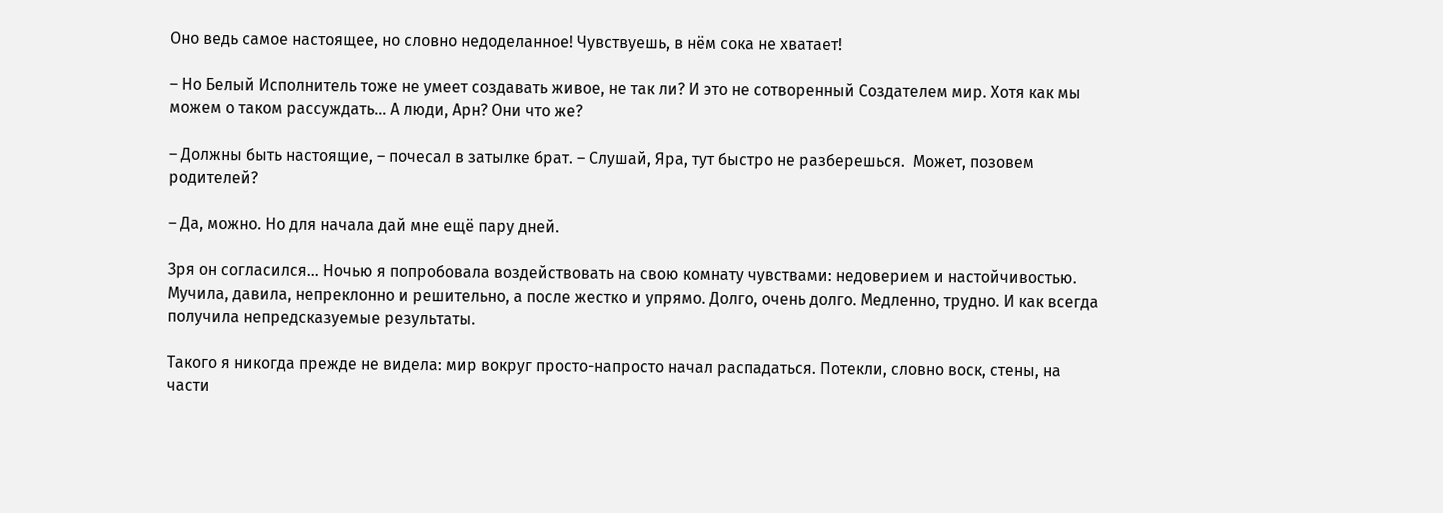Оно ведь самое настоящее, но словно недоделанное! Чувствуешь, в нём сока не хватает!

– Но Белый Исполнитель тоже не умеет создавать живое, не так ли? И это не сотворенный Создателем мир. Хотя как мы можем о таком рассуждать… А люди, Арн? Они что же?

– Должны быть настоящие, – почесал в затылке брат. – Слушай, Яра, тут быстро не разберешься.  Может, позовем родителей?

– Да, можно. Но для начала дай мне ещё пару дней.

Зря он согласился… Ночью я попробовала воздействовать на свою комнату чувствами: недоверием и настойчивостью. Мучила, давила, непреклонно и решительно, а после жестко и упрямо. Долго, очень долго. Медленно, трудно. И как всегда получила непредсказуемые результаты.

Такого я никогда прежде не видела: мир вокруг просто-напросто начал распадаться. Потекли, словно воск, стены, на части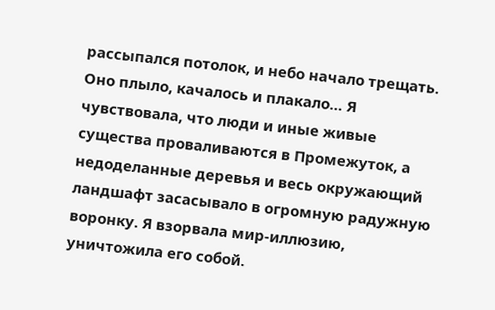рассыпался потолок, и небо начало трещать. Оно плыло, качалось и плакало… Я чувствовала, что люди и иные живые существа проваливаются в Промежуток, а недоделанные деревья и весь окружающий ландшафт засасывало в огромную радужную воронку. Я взорвала мир-иллюзию, уничтожила его собой.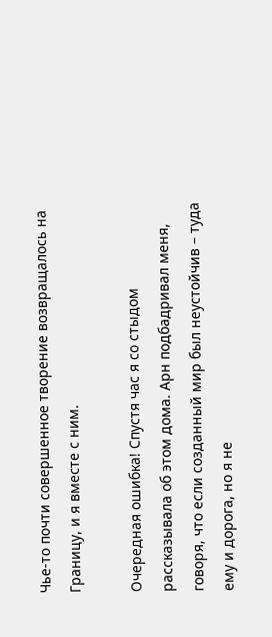Чье-то почти совершенное творение возвращалось на Границу, и я вместе с ним.

Очередная ошибка! Спустя час я со стыдом рассказывала об этом дома. Арн подбадривал меня, говоря, что если созданный мир был неустойчив – туда ему и дорога, но я не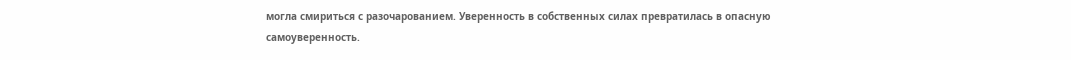могла смириться с разочарованием. Уверенность в собственных силах превратилась в опасную самоуверенность.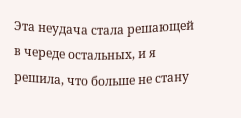Эта неудача стала решающей в череде остальных, и я решила, что больше не стану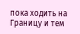пока ходить на Границу и тем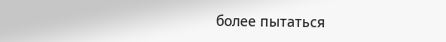более пытаться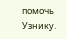помочь Узнику.